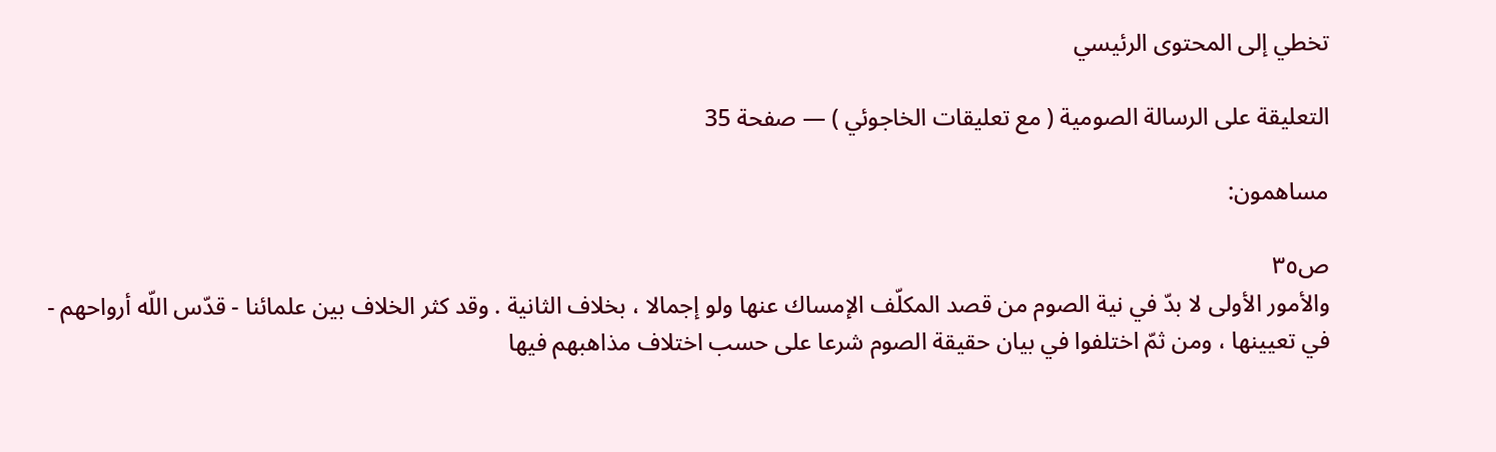تخطي إلى المحتوى الرئيسي

التعليقة على الرسالة الصومية ( مع تعليقات الخاجوئي ) — صفحة 35

مساهمون:

ص٣٥
والأمور الأولى لا بدّ في نية الصوم من قصد المكلّف الإمساك عنها ولو إجمالا ، بخلاف الثانية . وقد كثر الخلاف بين علمائنا - قدّس اللّه أرواحهم - في تعيينها ، ومن ثمّ اختلفوا في بيان حقيقة الصوم شرعا على حسب اختلاف مذاهبهم فيها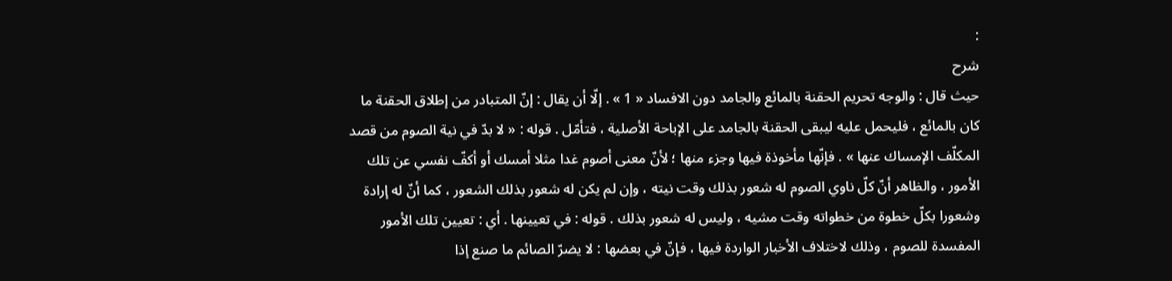:
شرح
حيث قال : والوجه تحريم الحقنة بالمائع والجامد دون الافساد « 1 » . إلّا أن يقال : إنّ المتبادر من إطلاق الحقنة ما كان بالمائع ، فليحمل عليه ليبقى الحقنة بالجامد على الإباحة الأصلية ، فتأمّل . قوله : « لا بدّ في نية الصوم من قصد المكلّف الإمساك عنها » . فإنّها مأخوذة فيها وجزء منها ؛ لأنّ معنى أصوم غدا مثلا أمسك أو أكفّ نفسي عن تلك الأمور ، والظاهر أنّ كلّ ناوي الصوم له شعور بذلك وقت نيته ، وإن لم يكن له شعور بذلك الشعور ، كما أنّ له إرادة وشعورا بكلّ خطوة من خطواته وقت مشيه ، وليس له شعور بذلك . قوله : في تعيينها . أي : تعيين تلك الأمور المفسدة للصوم ، وذلك لاختلاف الأخبار الواردة فيها ، فإنّ في بعضها : لا يضرّ الصائم ما صنع إذا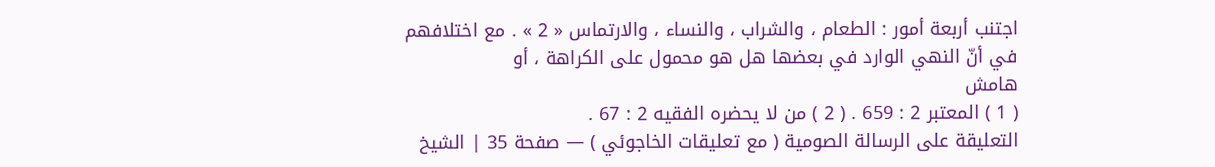اجتنب أربعة أمور : الطعام ، والشراب ، والنساء ، والارتماس « 2 » . مع اختلافهم في أنّ النهي الوارد في بعضها هل هو محمول على الكراهة ، أو
هامش
( 1 ) المعتبر 2 : 659 . ( 2 ) من لا يحضره الفقيه 2 : 67 .
التعليقة على الرسالة الصومية ( مع تعليقات الخاجوئي ) — صفحة 35 | الشيخ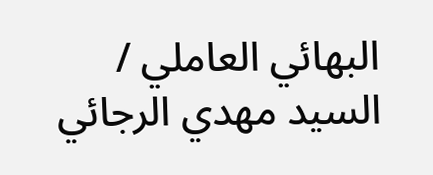البهائي العاملي / السيد مهدي الرجائي